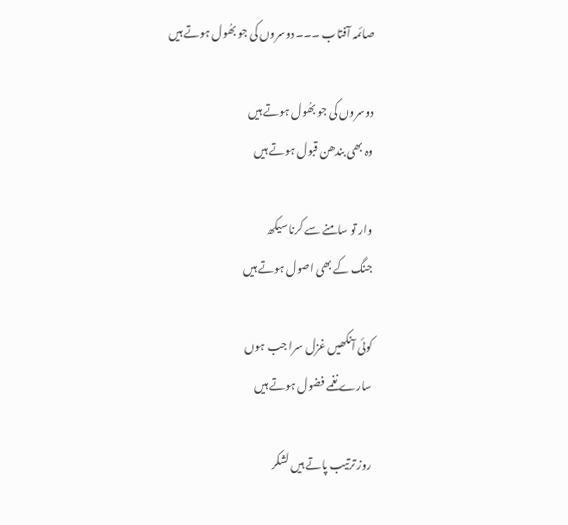صائمہ آفتاب ۔۔۔ دوسروں کی جو بھُول ہوتے ہیں

دوسروں کی جو بھُول ہوتے ہیں
وہ بھی بندھن قبول ہوتے ہیں

وار تو سامنے سے کرنا سیکھ
جنگ کے بھی اصول ہوتے ہیں

کوئی آنکھیں غزل سرا جب ہوں
سارے نغمے فضول ہوتے ہیں

روز ترتیب پاتے ہیں لشکر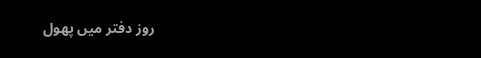روز دفتر میں پھول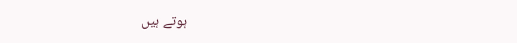ہوتے ہیں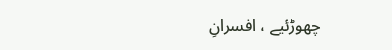چھوڑئیے ، افسرانِ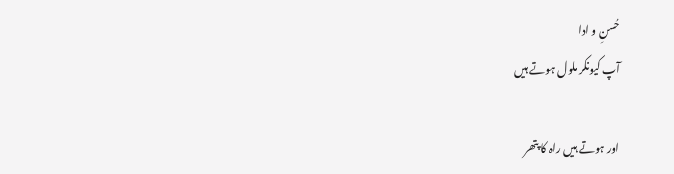حُسنِ و ادا
آپ کیونکر ملول ہوتے ہیں

اور ہوتے ہیں راہ کا پتھر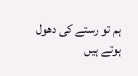ہم تو رستے کی دھول ہوتے ہیں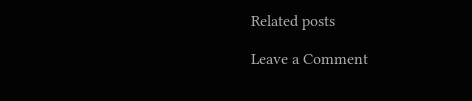Related posts

Leave a Comment